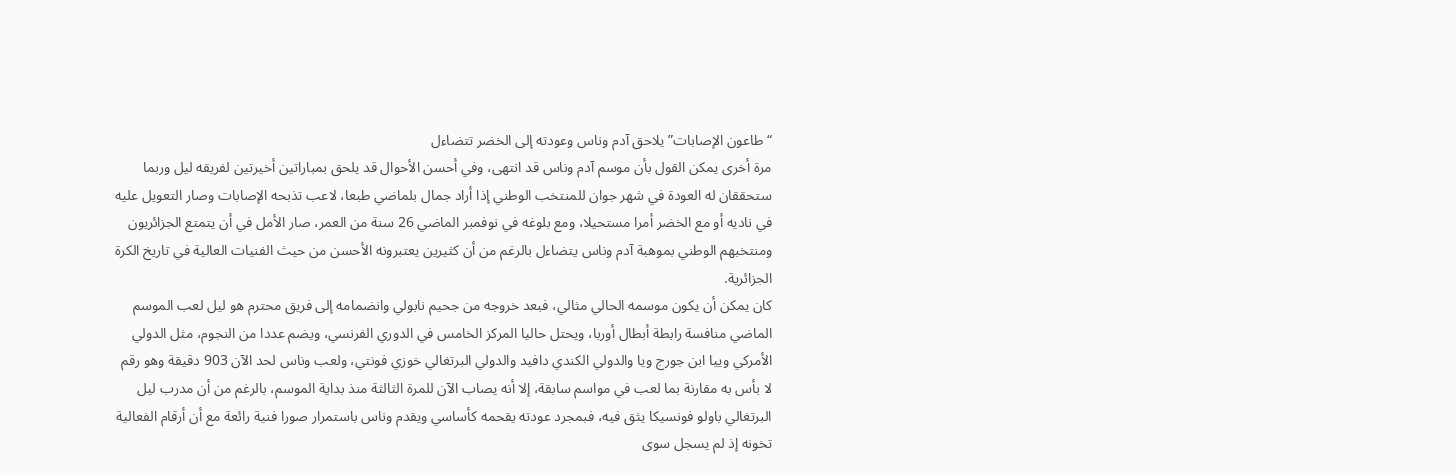“طاعون الإصابات” يلاحق آدم وناس وعودته إلى الخضر تتضاءل
مرة أخرى يمكن القول بأن موسم آدم وناس قد انتهى، وفي أحسن الأحوال قد يلحق بمباراتين أخيرتين لفريقه ليل وربما ستحققان له العودة في شهر جوان للمنتخب الوطني إذا أراد جمال بلماضي طبعا، لاعب تذبحه الإصابات وصار التعويل عليه في ناديه أو مع الخضر أمرا مستحيلا، ومع بلوغه في نوفمبر الماضي 26 سنة من العمر، صار الأمل في أن يتمتع الجزائريون ومنتخبهم الوطني بموهبة آدم وناس يتضاءل بالرغم من أن كثيرين يعتبرونه الأحسن من حيث الفنيات العالية في تاريخ الكرة الجزائرية.
كان يمكن أن يكون موسمه الحالي مثالي، فبعد خروجه من جحيم نابولي وانضمامه إلى فريق محترم هو ليل لعب الموسم الماضي منافسة رابطة أبطال أوربا، ويحتل حاليا المركز الخامس في الدوري الفرنسي، ويضم عددا من النجوم، مثل الدولي الأمركي وييا ابن جورج ويا والدولي الكندي دافيد والدولي البرتغالي خوزي فونتي، ولعب وناس لحد الآن 903 دقيقة وهو رقم لا بأس به مقارنة بما لعب في مواسم سابقة، إلا أنه يصاب الآن للمرة الثالثة منذ بداية الموسم، بالرغم من أن مدرب ليل البرتغالي باولو فونسيكا يثق فيه، فبمجرد عودته يقحمه كأساسي ويقدم وناس باستمرار صورا فنية رائعة مع أن أرقام الفعالية تخونه إذ لم يسجل سوى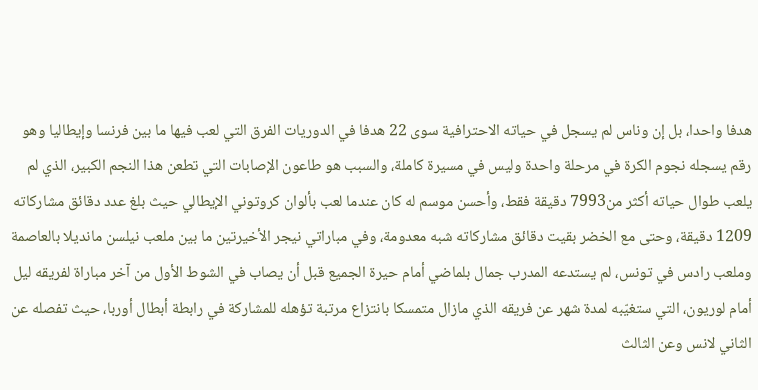هدفا واحدا، بل إن وناس لم يسجل في حياته الاحترافية سوى 22 هدفا في الدوريات الفرق التي لعب فيها ما بين فرنسا وإيطاليا وهو رقم يسجله نجوم الكرة في مرحلة واحدة وليس في مسيرة كاملة، والسبب هو طاعون الإصابات التي تطعن هذا النجم الكبير، الذي لم يلعب طوال حياته أكثر من7993 دقيقة فقط، وأحسن موسم له كان عندما لعب بألوان كروتوني الإيطالي حيث بلغ عدد دقائق مشاركاته 1209 دقيقة، وحتى مع الخضر بقيت دقائق مشاركاته شبه معدومة، وفي مباراتي نيجر الأخيرتين ما بين ملعب نيلسن مانديلا بالعاصمة وملعب رادس في تونس، لم يستدعه المدرب جمال بلماضي أمام حيرة الجميع قبل أن يصاب في الشوط الأول من آخر مباراة لفريقه ليل أمام لوريون، التي ستغيّبه لمدة شهر عن فريقه الذي مازال متمسكا بانتزاع مرتبة تؤهله للمشاركة في رابطة أبطال أوربا، حيث تفصله عن الثاني لانس وعن الثالث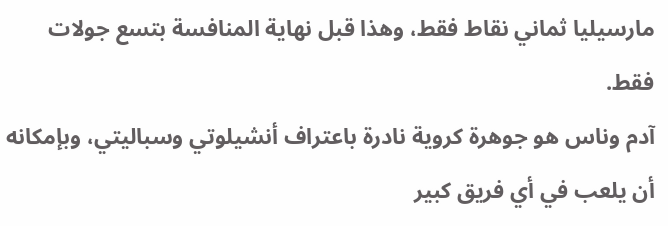مارسيليا ثماني نقاط فقط، وهذا قبل نهاية المنافسة بتسع جولات فقط.
آدم وناس هو جوهرة كروية نادرة باعتراف أنشيلوتي وسباليتي، وبإمكانه أن يلعب في أي فريق كبير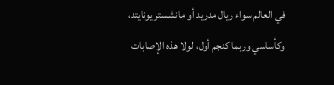في العالم سواء ريال مدريد أو مانشستر يونايتد، وكأساسي وربما كنجم أول، لولا هذه الإصابات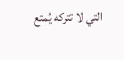التي لا تتركه يُمتع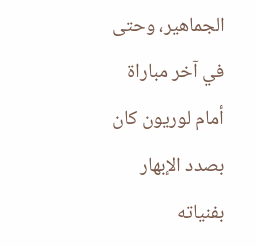الجماهير، وحتى في آخر مباراة أمام لوريون كان بصدد الإبهار بفنياته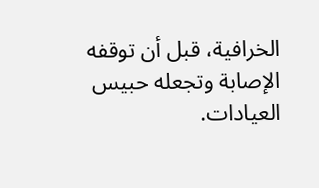الخرافية، قبل أن توقفه الإصابة وتجعله حبيس العيادات.